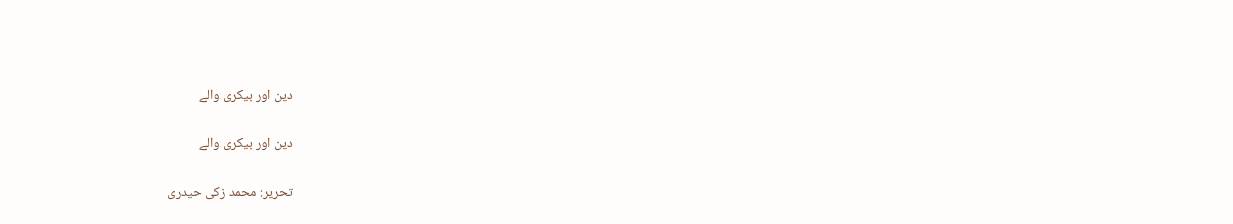دین اور بیکری والے

دین اور بیکری والے

تحریر: محمد زکی حیدری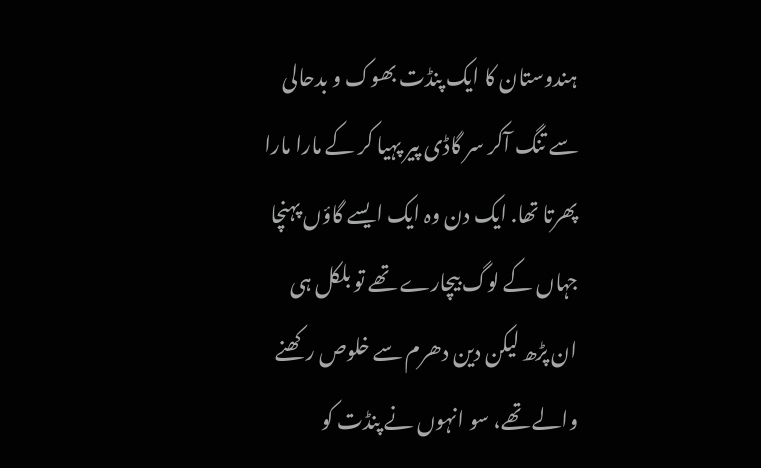ہندوستان کا ایک پنڈت بھوک و بدحالی سے تنگ آکر سر گاڈی پیر پہیا کر کے مارا مارا پھرتا تھا. ایک دن وہ ایک ایسے گاؤں پہنچا جہاں کے لوگ بیچارے تھے تو بلکل ہی ان پڑھ لیکن دین دھرم سے خلوص رکھنے والے تھے، سو انہوں نے پنڈت کو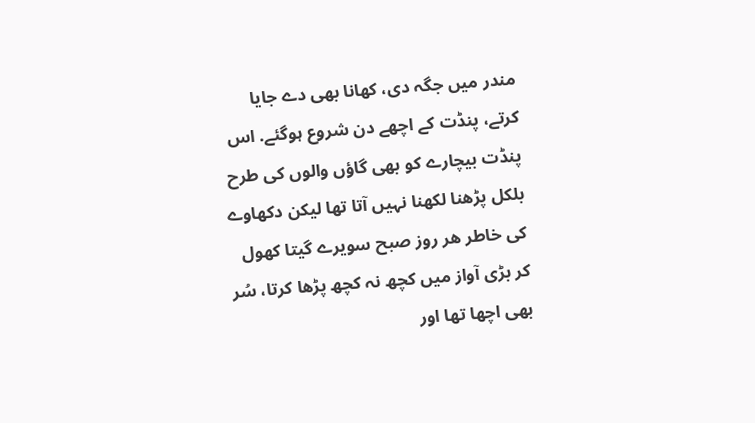مندر میں جگہ دی، کھانا بھی دے جایا کرتے، پنڈت کے اچھے دن شروع ہوگئے. اس پنڈت بیچارے کو بھی گاؤں والوں کی طرح بلکل پڑھنا لکھنا نہیں آتا تھا لیکن دکھاوے کی خاطر ھر روز صبح سویرے گیتا کھول کر بڑی آواز میں کچھ نہ کچھ پڑھا کرتا، سُر بھی اچھا تھا اور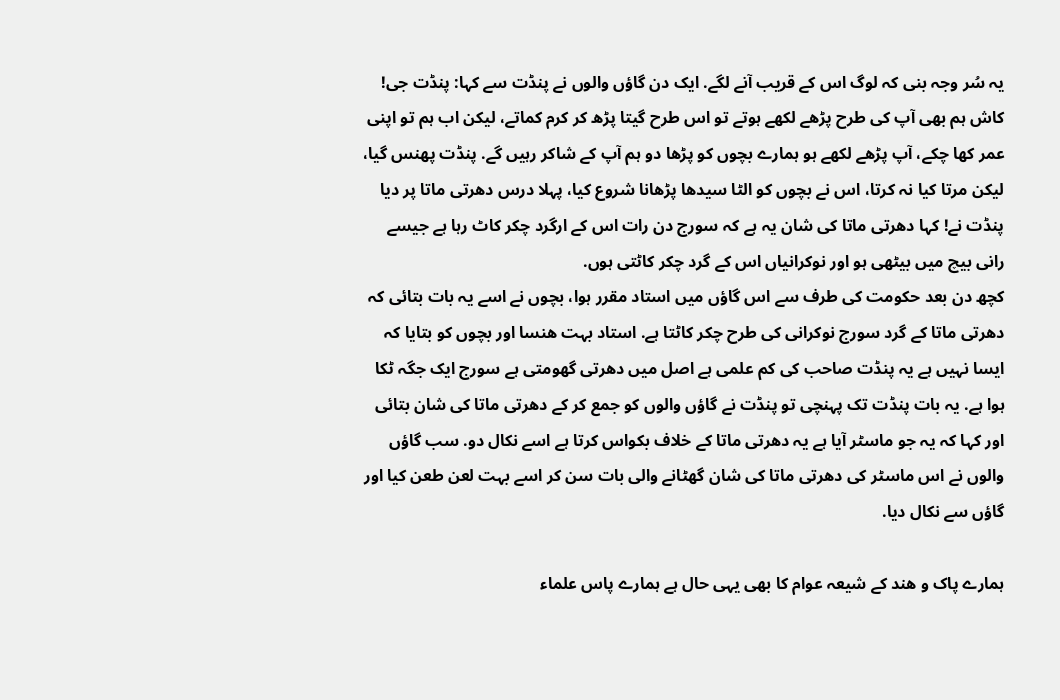یہ سُر وجہ بنی کہ لوگ اس کے قریب آنے لگے. ایک دن گاؤں والوں نے پنڈت سے کہا: پنڈت جی! کاش ہم بھی آپ کی طرح پڑھے لکھے ہوتے تو اس طرح گیتا پڑھ کر کرم کماتے، لیکن اب ہم تو اپنی عمر کھا چکے، آپ پڑھے لکھے ہو ہمارے بچوں کو پڑھا دو ہم آپ کے شاکر رہیں گے. پنڈت پھنس گیا، لیکن مرتا کیا نہ کرتا، اس نے بچوں کو الٹا سیدھا پڑھانا شروع کیا، پہلا درس دھرتی ماتا پر دیا پنڈت نے! کہا دھرتی ماتا کی شان یہ ہے کہ سورج دن رات اس کے ارگرد چکر کاٹ رہا ہے جیسے رانی بیچ میں بیٹھی ہو اور نوکرانیاں اس کے گرد چکر کاٹتی ہوں.
کچھ دن بعد حکومت کی طرف سے اس گاؤں میں استاد مقرر ہوا، بچوں نے اسے یہ بات بتائی کہ دھرتی ماتا کے گرد سورج نوکرانی کی طرح چکر کاٹتا ہے. استاد بہت ھنسا اور بچوں کو بتایا کہ ایسا نہیں ہے یہ پنڈت صاحب کی کم علمی ہے اصل میں دھرتی گھومتی ہے سورج ایک جگہ ٹکا ہوا ہے. یہ بات پنڈت تک پہنچی تو پنڈت نے گاؤں والوں کو جمع کر کے دھرتی ماتا کی شان بتائی اور کہا کہ یہ جو ماسٹر آیا ہے یہ دھرتی ماتا کے خلاف بکواس کرتا ہے اسے نکال دو. سب گاؤں والوں نے اس ماسٹر کی دھرتی ماتا کی شان گھٹانے والی بات سن کر اسے بہت لعن طعن کیا اور گاؤں سے نکال دیا.

ہمارے پاک و ھند کے شیعہ عوام کا بھی یہی حال ہے ہمارے پاس علماء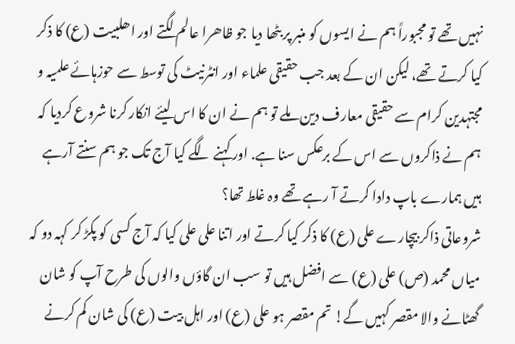نہیں تھے تو مجبوراً ہم نے ایسوں کو منبر پر بٹھا دیا جو ظاھرا عالم لگتے اور اھلبیت (ع) کا ذکر کیا کرتے تھے، لیکن ان کے بعد جب حقیقی علماء اور انٹرنیٹ کی توسط سے حوزہائے علمیہ و مجتہدین کرام سے حقیقی معارف دین ملے تو ہم نے ان کا اس لیئے انکار کرنا شروع کردیا کہ ہم نے ذاکروں سے اس کے برعکس سنا ہے. اور کہنے لگے کیا آج تک جو ہم سنتے آرہے ہیں ہمارے باپ دادا کرتے آ رہے تھے وہ غلط تھا؟
شروعاتی ذاکر بیچارے علی (ع) کا ذکر کیا کرتے اور اتنا علی علی کیا کہ آج کسی کو پکڑ کر کہہ دو کہ میاں محمد (ص) علی (ع) سے افضل ہیں تو سب ان گاؤں والوں کی طرح آپ کو شان گھٹانے والا مقصر کہیں گے! تم مقصر ہو علی (ع) اور اہل بیت (ع) کی شان کم کرنے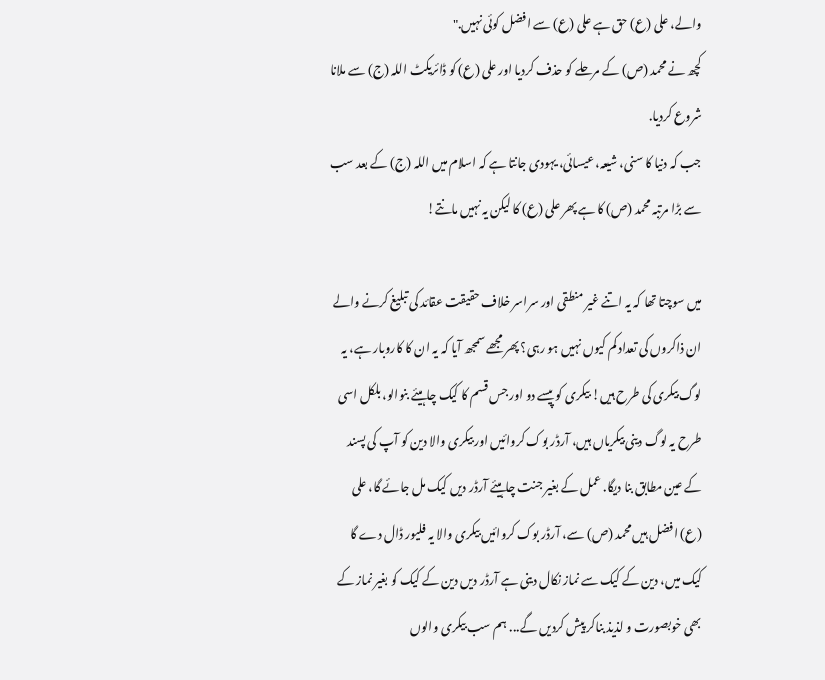والے، علی (ع) حق ہے علی (ع) سے افضل کوئی نہیں."
کچھ نے محمد (ص) کے مرحلے کو حذف کردیا اور علی (ع) کو ڈائریکٹ اللہ (ج) سے ملانا شروع کردیا.
جب کہ دنیا کا سنی، شیعہ، عیسائی، یہودی جانتا ہے کہ اسلام میں اللہ (ج) کے بعد سب سے بڑا مرتبہ محمد (ص) کا ہے پھر علی (ع) کا لیکن یہ نہیں مانتے!

میں سوچتا تھا کہ یہ اتنے غیر منطقی اور سراسر خلاف حقیقت عقائد کی تبلیغ کرنے والے ان ذاکروں کی تعداد کم کیوں نہیں ہو رہی؟ پھر مجھے سمجھ آیا کہ یہ ان کا کاروبار ہے، یہ لوگ بیکری کی طرح ہیں! بیکری کو پیسے دو اور جس قسم کا کیک چاہیئے بنوالو، بلکل اسی طرح یہ لوگ دینی بیکریاں ہیں، آرڈر بوک کروائیں اور بیکری والا دین کو آپ کی پسند کے عین مطابق بنا دیگا. عمل کے بغیر جنت چاہیئے آرڈر دیں کیک مل جائے گا، علی (ع) افضل ہیں محمد (ص) سے، آرڈر بوک کروائیں بیکری والا یہ فلیور ڈال دے گا کیک میں، دین کے کیک سے نماز نکال دینی ہے آرڈر دیں دین کے کیک کو بغیر نماز کے بھی خوبصورت و لذیذ بناکر پیش کردیں گے... ہم سب بیکری والوں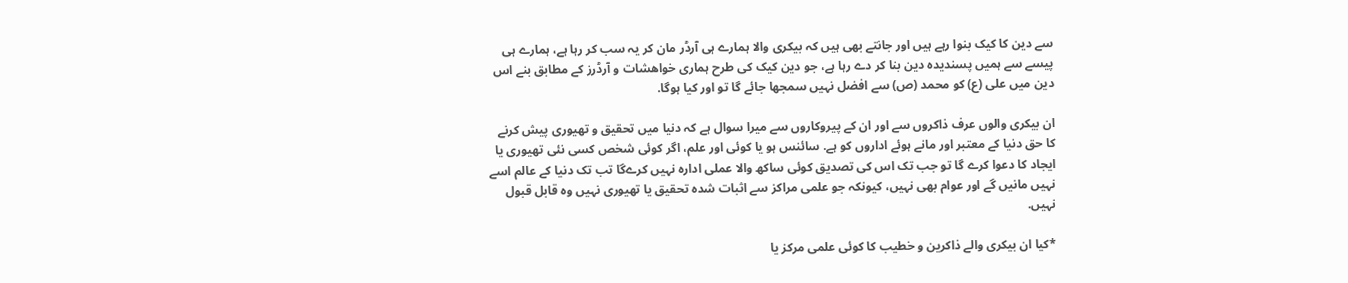سے دین کا کیک بنوا رہے ہیں اور جانتے بھی ہیں کہ بیکری والا ہمارے ہی آرڈر مان کر یہ سب کر رہا ہے، ہمارے ہی پیسے سے ہمیں پسندیدہ دین بنا کر دے رہا ہے، جو دین کیک کی طرح ہماری خواھشات و آرڈرز کے مطابق بنے اس دین میں علی (ع) کو محمد (ص) سے افضل نہیں سمجھا جائے گا تو اور کیا ہوگا.

ان بیکری والوں عرف ذاکروں سے اور ان کے پیروکاروں سے میرا سوال ہے کہ دنیا میں تحقیق و تھیوری پیش کرنے کا حق دنیا کے معتبر اور مانے ہوئے اداروں کو ہے. سائنس ہو یا کوئی اور علم، اگر کوئی شخص کسی نئی تھیوری یا ایجاد کا دعوا کرے گا تو جب تک اس کی تصدیق کوئی ساکھ والا عملی ادارہ نہیں کرےگا تب تک دنیا کے عالم اسے نہیں مانیں گے اور عوام بھی نہیں، کیونکہ جو علمی مراکز سے اثبات شدہ تحقیق یا تھیوری نہیں وہ قابل قبول نہیں.

*کیا ان بیکری والے ذاکرین و خطیب کا کوئی علمی مرکز یا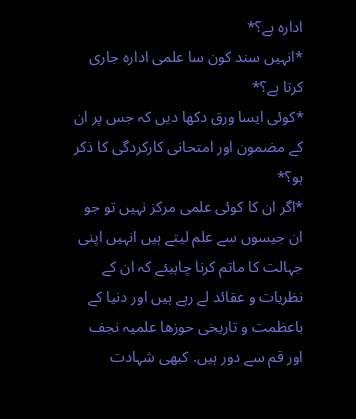ادارہ ہے؟*
*انہیں سند کون سا علمی ادارہ جاری کرتا ہے؟*
*کوئی ایسا ورق دکھا دیں کہ جس پر ان کے مضمون اور امتحانی کارکردگی کا ذکر ہو؟*
*اگر ان کا کوئی علمی مرکز نہیں تو جو ان جیسوں سے علم لیتے ہیں انہیں اپنی جہالت کا ماتم کرنا چاہیئے کہ ان کے نظریات و عقائد لے رہے ہیں اور دنیا کے باعظمت و تاریخی حوزھا علمیہ نجف اور قم سے دور ہیں. کبھی شہادت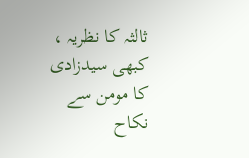ثالثہ کا نظریہ ، کبھی سیدزادی کا مومن سے نکاح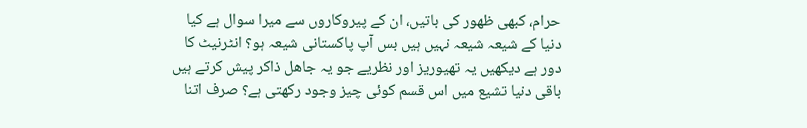حرام، کبھی ظھور کی باتیں، ان کے پیروکاروں سے میرا سوال ہے کیا دنیا کے شیعہ شیعہ نہیں ہیں بس آپ پاکستانی شیعہ ہو؟ انٹرنیٹ کا دور ہے دیکھیں یہ تھیوریز اور نظریے جو یہ جاھل ذاکر پیش کرتے ہیں باقی دنیا تشیع میں اس قسم کوئی چیز وجود رکھتی ہے؟ صرف اتنا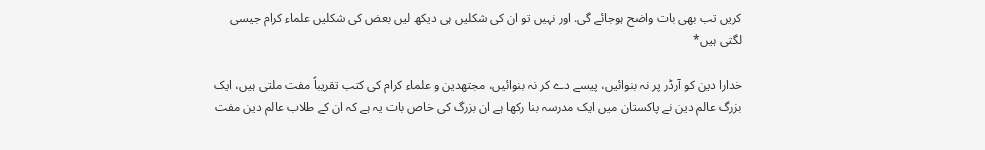کریں تب بھی بات واضح ہوجائے گی. اور نہیں تو ان کی شکلیں ہی دیکھ لیں بعض کی شکلیں علماء کرام جیسی لگتی ہیں*

خدارا دین کو آرڈر پر نہ بنوائیں، پیسے دے کر نہ بنوائیں، مجتھدین و علماء کرام کی کتب تقریباً مفت ملتی ہیں، ایک بزرگ عالم دین نے پاکستان میں ایک مدرسہ بنا رکھا ہے ان بزرگ کی خاص بات یہ ہے کہ ان کے طلاب عالم دین مفت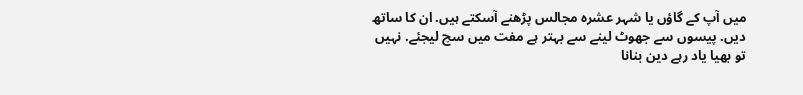میں آپ کے گاؤں یا شہر عشرہ مجالس پڑھنے آسکتے ہیں. ان کا ساتھ دیں. پیسوں سے جھوٹ لینے سے بہتر ہے مفت میں سچ لیجئے. نہیں تو بھیا یاد رہے دین بنانا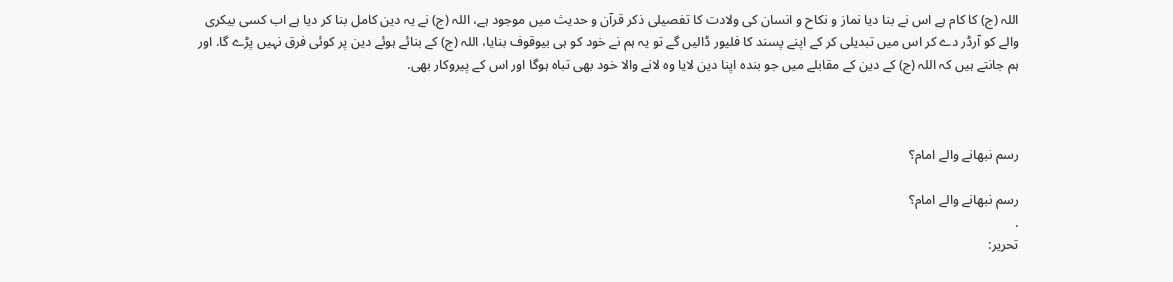اللہ (ج) کا کام ہے اس نے بنا دیا نماز و نکاح و انسان کی ولادت کا تفصیلی ذکر قرآن و حدیث میں موجود ہے، اللہ (ج) نے یہ دین کامل بنا کر دیا ہے اب کسی بیکری والے کو آرڈر دے کر اس میں تبدیلی کر کے اپنے پسند کا فلیور ڈالیں گے تو یہ ہم نے خود کو ہی بیوقوف بنایا، اللہ (ج) کے بنائے ہوئے دین پر کوئی فرق نہیں پڑے گا. اور ہم جانتے ہیں کہ اللہ (ج) کے دین کے مقابلے میں جو بندہ اپنا دین لایا وہ لانے والا خود بھی تباہ ہوگا اور اس کے پیروکار بھی.



رسم نبھانے والے امام؟

رسم نبھانے والے امام؟
.
تحریر: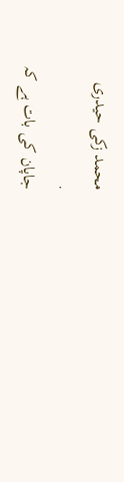محمد زکی حیدری
.
جاپان کی بات ہے کہ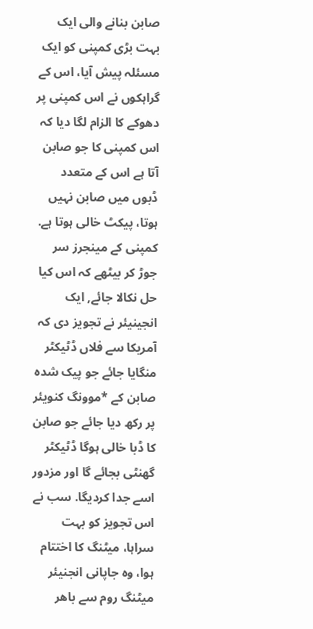صابن بنانے والی ایک بہت بڑی کمپنی کو ایک مسئلہ پیش آیا، اس کے گراہکوں نے اس کمپنی پر دھوکے کا الزام لگا دیا کہ اس کمپنی کا جو صابن آتا ہے اس کے متعدد ڈبوں میں صابن نہیں ہوتا، پیکٹ خالی ہوتا ہے. کمپنی کے مینجرز سر جوڑ کر بیٹھے کہ اس کیا حل نکالا جائے, ایک انجینیئر نے تجویز دی کہ آمریکا سے فلاں ڈٹیکٹر منگایا جائے جو پیک شدہ صابن کے *موونگ کنویئر پر رکھ دیا جائے جو صابن کا ڈبا خالی ہوگا ڈٹیکٹر گھنٹی بجائے گا اور مزدور اسے جدا کردیگا. سب نے اس تجویز کو بہت سراہا، میٹنگ کا اختتام ہوا، وہ جاپانی انجنیئر میٹنگ روم سے باھر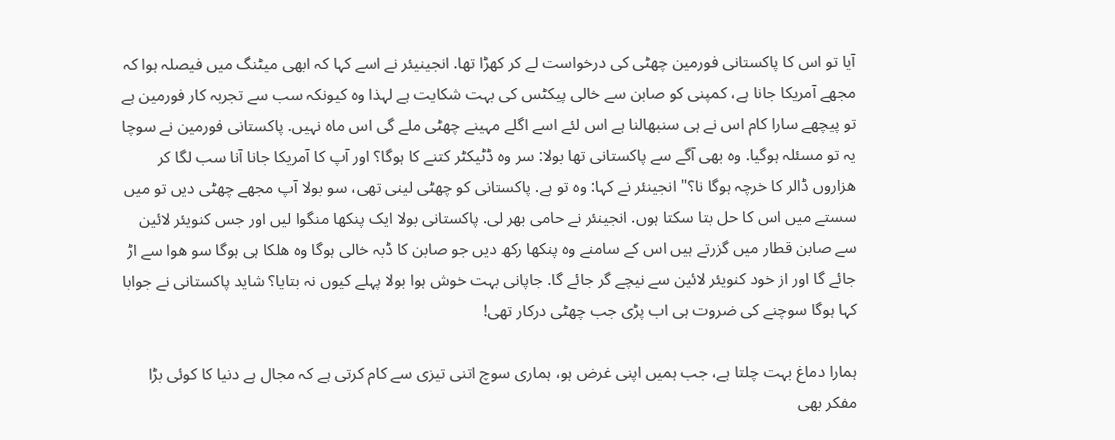آیا تو اس کا پاکستانی فورمین چھٹی کی درخواست لے کر کھڑا تھا. انجینیئر نے اسے کہا کہ ابھی میٹنگ میں فیصلہ ہوا کہ مجھے آمریکا جانا ہے، کمپنی کو صابن سے خالی پیکٹس کی بہت شکایت ہے لہذا وہ کیونکہ سب سے تجربہ کار فورمین ہے تو پیچھے سارا کام اس نے ہی سنبھالنا ہے اس لئے اسے اگلے مہینے چھٹی ملے گی اس ماہ نہیں. پاکستانی فورمین نے سوچا یہ تو مسئلہ ہوگیا. وہ بھی آگے سے پاکستانی تھا بولا: سر وہ ڈٹیکٹر کتنے کا ہوگا؟ اور آپ کا آمریکا جانا آنا سب لگا کر ھزاروں ڈالر کا خرچہ ہوگا نا؟" انجینئر نے کہا: وہ تو ہے. پاکستانی کو چھٹی لینی تھی، سو بولا آپ مجھے چھٹی دیں تو میں سستے میں اس کا حل بتا سکتا ہوں. انجینئر نے حامی بھر لی. پاکستانی بولا ایک پنکھا منگوا لیں اور جس کنویئر لائین سے صابن قطار میں گزرتے ہیں اس کے سامنے وہ پنکھا رکھ دیں جو صابن کا ڈبہ خالی ہوگا وہ ھلکا ہی ہوگا سو ھوا سے اڑ جائے گا اور از خود کنویئر لائین سے نیچے گر جائے گا. جاپانی بہت خوش ہوا بولا پہلے کیوں نہ بتایا؟ شاید پاکستانی نے جوابا کہا ہوگا سوچنے کی ضروت ہی اب پڑی جب چھٹی درکار تھی!

ہمارا دماغ بہت چلتا ہے، جب ہمیں اپنی غرض ہو، ہماری سوچ اتنی تیزی سے کام کرتی ہے کہ مجال ہے دنیا کا کوئی بڑا مفکر بھی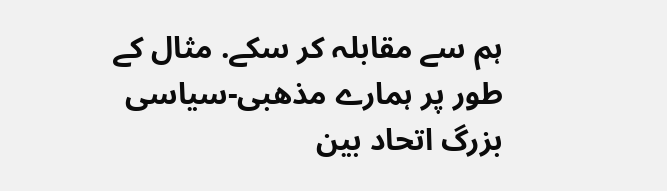ہم سے مقابلہ کر سکے. مثال کے طور پر ہمارے مذھبی-سیاسی بزرگ اتحاد بین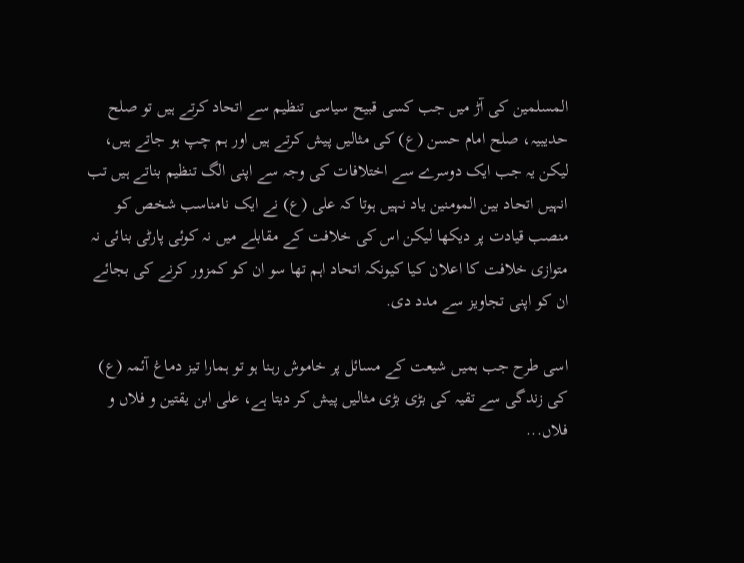المسلمین کی آڑ میں جب کسی قبیح سیاسی تنظیم سے اتحاد کرتے ہیں تو صلح حدیبیہ، صلح امام حسن (ع) کی مثالیں پیش کرتے ہیں اور ہم چپ ہو جاتے ہیں، لیکن یہ جب ایک دوسرے سے اختلافات کی وجہ سے اپنی الگ تنظیم بناتے ہیں تب انہیں اتحاد بین المومنین یاد نہیں ہوتا کہ علی (ع) نے ایک نامناسب شخص کو منصب قیادت پر دیکھا لیکن اس کی خلافت کے مقابلے میں نہ کوئی پارٹی بنائی نہ متوازی خلافت کا اعلان کیا کیونکہ اتحاد اہم تھا سو ان کو کمزور کرنے کی بجائے ان کو اپنی تجاویز سے مدد دی.

اسی طرح جب ہمیں شیعت کے مسائل پر خاموش رہنا ہو تو ہمارا تیز دماغ آئمہ (ع) کی زندگی سے تقیہ کی بڑی بڑی مثالیں پیش کر دیتا ہے، علی ابن یقتین و فلاں و فلاں...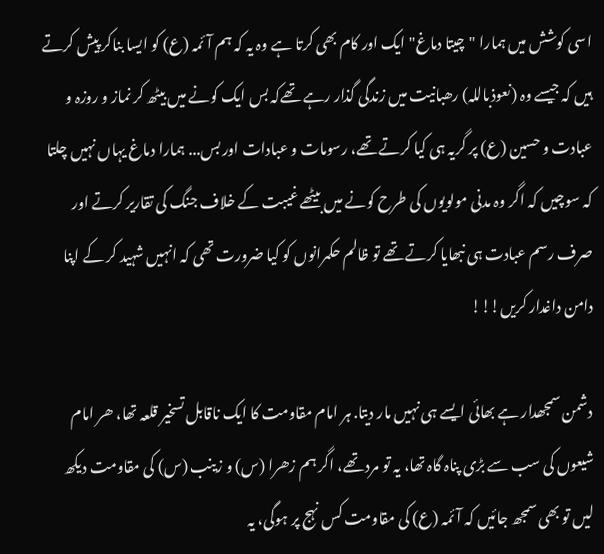اسی کوشش میں ہمارا "چیتا دماغ" ایک اور کام بھی کرتا ہے وہ یہ کہ ہم آئمہ (ع) کو ایسا بناکر پیش کرتے ہیں کہ جیسے وہ (نعوذباللہ) رھبانیت میں زندگی گذار رہے تھےکہ بس ایک کونے میں بیٹھ کر نماز و روزہ و عبادت و حسین (ع) پر گریہ ہی کیا کرتے تھے، رسومات و عبادات اور بس... ہمارا دماغ یہاں نہیں چلتا کہ سوچیں کہ اگر وہ مدنی مولویوں کی طرح کونے میں بیٹھے غیبت کے خلاف جنگ کی تقاریر کرتے اور صرف رسم عبادت ہی نبھایا کرتے تھے تو ظالم حکمرانوں کو کیا ضرورت تھی کہ انہیں شہید کر کے اپنا دامن داغدار کریں!!!

دشمن سمجھدار ہے بھائی ایسے ہی نہیں مار دیتا. ہر امام مقاومت کا ایک ناقابل تسخیر قلعہ تھا، ھر امام شیعوں کی سب سے بڑی پناہ گاہ تھا، یہ تو مرد تھے، اگر ہم زھرا (س) و زینب (س) کی مقاومت دیکھ لیں تو بھی سمجھ جائیں کہ آئمہ (ع) کی مقاومت کس نہج پر ہوگی، یہ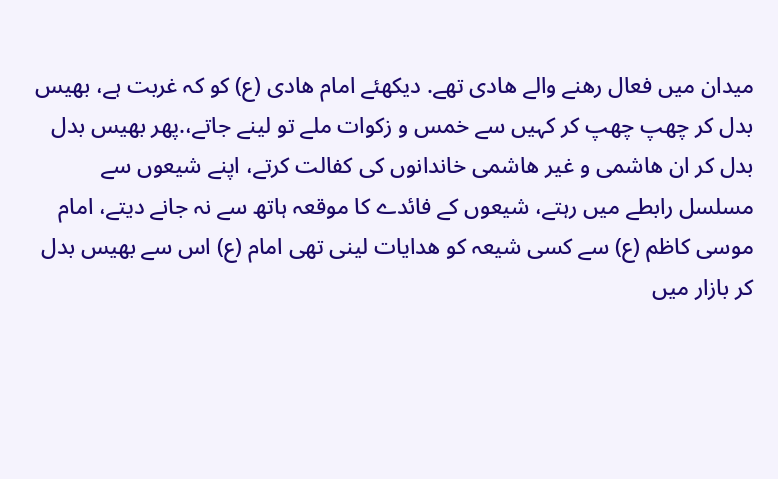میدان میں فعال رھنے والے ھادی تھے. دیکھئے امام ھادی (ع) کو کہ غربت ہے، بھیس بدل کر چھپ چھپ کر کہیں سے خمس و زکوات ملے تو لینے جاتے،.پھر بھیس بدل بدل کر ان ھاشمی و غیر ھاشمی خاندانوں کی کفالت کرتے، اپنے شیعوں سے مسلسل رابطے میں رہتے، شیعوں کے فائدے کا موقعہ ہاتھ سے نہ جانے دیتے، امام موسی کاظم (ع) سے کسی شیعہ کو ھدایات لینی تھی امام (ع) اس سے بھیس بدل کر بازار میں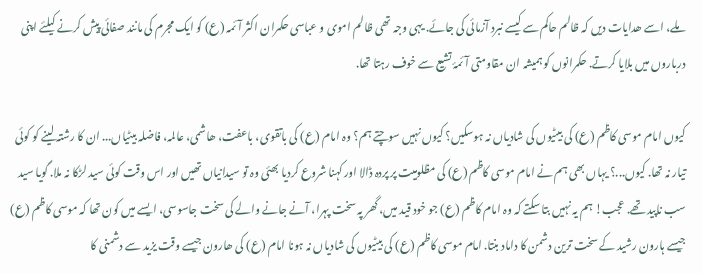ملے، اسے ھدایات دیں کہ ظالم حاکم سے کیسے نبرد آزمائی کی جائے. یہی وجہ تھی ظالم اموی و عباسی حکمران اکثر آئمہ (ع) کو ایک مجرم کی مانند صفائی پیش کرنے کیلئے اپنی درباروں میں بلایا کرتے. حکمرانوں کو ہمیشہ ان مقاومتی آئمۂ تشیع سے خوف رہتا تھا.

کیوں امام موسی کاظم (ع) کی بیٹیوں کی شادیاں نہ ہوسکیں؟ کیوں نہیں سوچتے ہم؟ وہ امام (ع) کی باتقوی، باعفت، ھاشمی، عالمہ، فاضلہ بیٹیاں... ان کا رشتہ لینے کو کوئی تیار نہ تھا. کیوں...؟ یہاں بھی ہم نے امام موسی کاظم (ع) کی مظلومیت پر پردہ ڈالا اور کہنا شروع کردیا بھئی وہ تو سیدانیاں تھیں اور اس وقت کوئی سید لڑکا نہ ملا. گویا سید سب ناپید تھے. عجب! ہم یہ نہیں بتا سکتے کہ وہ امام کاظم (ع) جو خود قید میں، گھر پہ سخت پہرا، آنے جانے والے کی سخت جاسوسی، ایسے میں کون تھا کہ موسی کاظم (ع) جیسے ہارون رشید کے سخت ترین دشمن کا داماد بنتا. امام موسی کاظم (ع) کی بیٹیوں کی شادیاں نہ ہونا امام (ع) کی ھارون جیسے وقت یزید سے دشمنی کا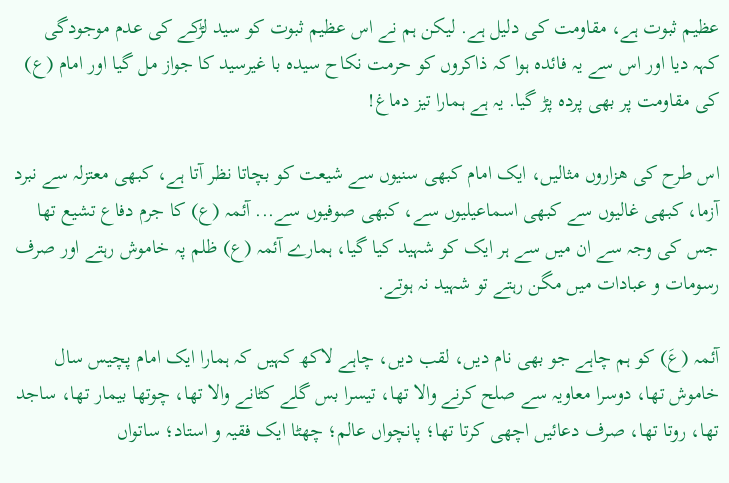عظیم ثبوت ہے، مقاومت کی دلیل ہے. لیکن ہم نے اس عظیم ثبوت کو سید لڑکے کی عدم موجودگی کہہ دیا اور اس سے یہ فائدہ ہوا کہ ذاکروں کو حرمت نکاح سیدہ با غیرسید کا جواز مل گیا اور امام (ع) کی مقاومت پر بھی پردہ پڑ گیا. یہ ہے ہمارا تیز دماغ!

اس طرح کی ھزاروں مثالیں، ایک امام کبھی سنیوں سے شیعت کو بچاتا نظر آتا ہے، کبھی معتزلہ سے نبرد آزما، کبھی غالیوں سے کبھی اسماعیلیوں سے، کبھی صوفیوں سے... آئمہ (ع) کا جرم دفاع تشیع تھا جس کی وجہ سے ان میں سے ہر ایک کو شہید کیا گیا، ہمارے آئمہ (ع) ظلم پہ خاموش رہتے اور صرف رسومات و عبادات میں مگن رہتے تو شہید نہ ہوتے.

آئمہ (عَ) کو ہم چاہے جو بھی نام دیں، لقب دیں، چاہے لاکھ کہیں کہ ہمارا ایک امام پچیس سال خاموش تھا، دوسرا معاویہ سے صلح کرنے والا تھا، تیسرا بس گلے کٹانے والا تھا، چوتھا بیمار تھا، ساجد تھا، روتا تھا، صرف دعائیں اچھی کرتا تھا؛ پانچواں عالم؛ چھٹا ایک فقیہ و استاد؛ ساتواں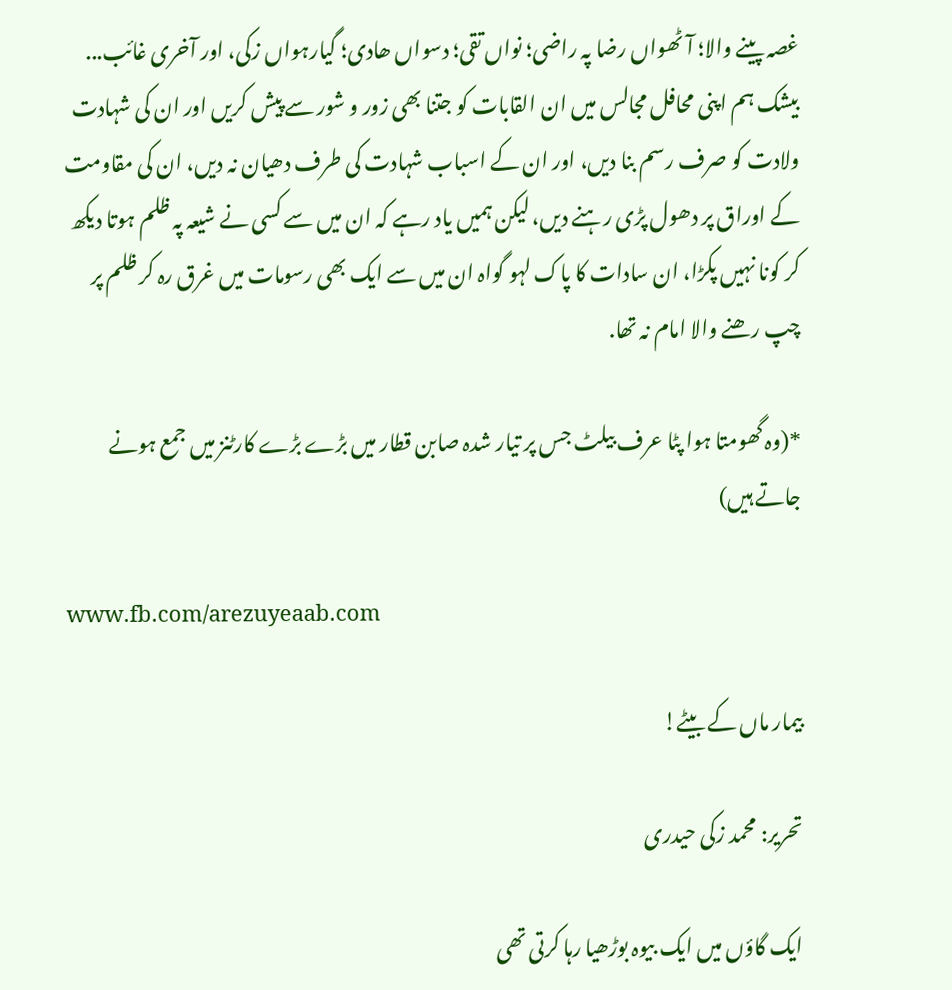غصہ پینے والا؛ آٹھواں رضا پہ راضی؛ نواں تقی؛ دسواں ھادی؛ گیارہواں زکی، اور آخری غائب... بیشک ہم اپنی محافل مجالس میں ان القابات کو جتنا بھی زور و شور سے پیش کریں اور ان کی شہادت ولادت کو صرف رسم بنا دیں، اور ان کے اسباب شہادت کی طرف دھیان نہ دیں، ان کی مقاومت کے اوراق پر دھول پڑی رہنے دیں، لیکن ہمیں یاد رہے کہ ان میں سے کسی نے شیعہ پہ ظلم ہوتا دیکھ کر کونا نہیں پکڑا، ان سادات کا پاک لہو گواہ ان میں سے ایک بھی رسومات میں غرق رہ کر ظلم پر چپ رھنے والا امام نہ تھا.

*(وہ گھومتا ہوا پٹا عرف بیلٹ جس پر تیار شدہ صابن قطار میں بڑے بڑے کارٹنز میں جمع ہونے جاتے ہیں)

www.fb.com/arezuyeaab.com

بیمار ماں کے بیٹے!

تحریر: محمد زکی حیدری

ایک گاؤں میں ایک بیوہ بوڑھیا رہا کرتی تھی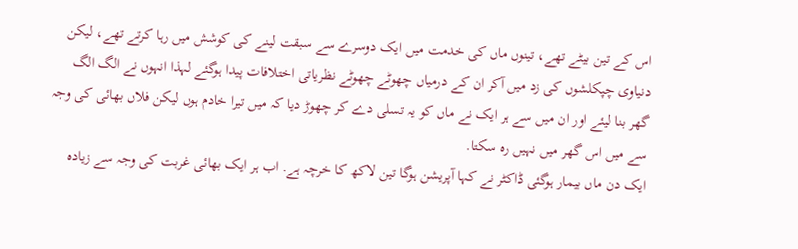اس کے تین بیٹے تھے، تینوں ماں کی خدمت میں ایک دوسرے سے سبقت لینے کی کوشش میں رہا کرتے تھے، لیکن دنیاوی چپکلشوں کی زد میں آکر ان کے درمیاں چھوٹے چھوٹے نظریاتی اختلافات پیدا ہوگئے لہذا انہوں نے الگ الگ گھر بنا لیئے اور ان میں سے ہر ایک نے ماں کو یہ تسلی دے کر چھوڑ دیا کہ میں تیرا خادم ہوں لیکن فلاں بھائی کی وجہ سے میں اس گھر میں نہیں رہ سکتا.
ایک دن ماں بیمار ہوگئی ڈاکٹر نے کہا آپریشن ہوگا تین لاکھ کا خرچہ ہے. اب ہر ایک بھائی غربت کی وجہ سے زیادہ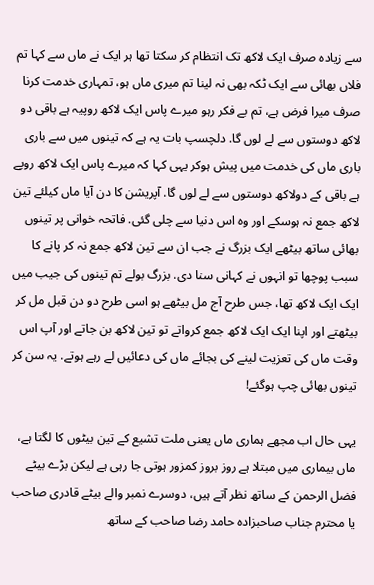سے زیادہ صرف ایک لاکھ تک انتظام کر سکتا تھا ہر ایک نے ماں سے کہا تم فلاں بھائی سے ایک ٹکہ بھی نہ لینا تم میری ماں ہو، تمہاری خدمت کرنا صرف میرا فرض ہے، تم بے فکر رہو میرے پاس ایک لاکھ روپیہ ہے باقی دو لاکھ دوستوں سے لے لوں گا. دلچسپ بات یہ ہے کہ تینوں میں سے باری باری ماں کی خدمت میں پیش ہوکر یہی کہا کہ میرے پاس ایک لاکھ روپے ہے باقی کے دولاکھ دوستوں سے لے لوں گا. آپریشن کا دن آیا ماں کیلئے تین لاکھ جمع نہ ہوسکے اور وہ اس دنیا سے چلی گئی. فاتحہ خوانی پر تینوں بھائی ساتھ بیٹھے ایک بزرگ نے جب ان سے تین لاکھ جمع نہ کر پانے کا سبب پوچھا تو انہوں نے کہانی سنا دی. بزرگ بولے تم تینوں کی جیب میں ایک ایک لاکھ تھا، جس طرح آج مل بیٹھے ہو اسی طرح دو دن قبل مل کر بیٹھتے اور اپنا ایک ایک لاکھ جمع کرواتے تو تین لاکھ بن جاتے اور آپ اس وقت ماں کی تعزیت لینے کی بجائے ماں کی دعائیں لے رہے ہوتے. یہ سن کر تینوں بھائی چپ ہوگئے!

یہی حال اب مجھے ہماری ماں یعنی ملت تشیع کے تین بیٹوں کا لگتا ہے، ماں بیماری میں مبتلا ہے روز بروز کمزور ہوتی جا رہی ہے لیکن بڑے بیٹے فضل الرحمن کے ساتھ نظر آتے ہیں، دوسرے نمبر والے بیٹے قادری صاحب یا محترم جناب صاحبزادہ حامد رضا صاحب کے ساتھ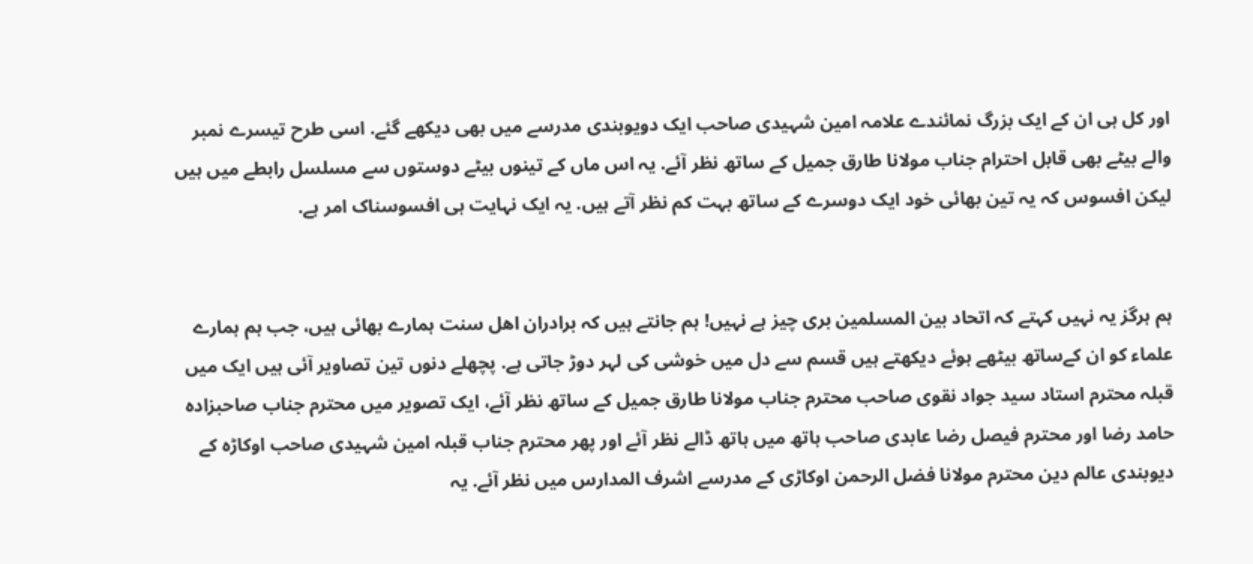اور کل ہی ان کے ایک بزرگ نمائندے علامہ امین شہیدی صاحب ایک دویوبندی مدرسے میں بھی دیکھے گئے. اسی طرح تیسرے نمبر والے بیٹے بھی قابل احترام جناب مولانا طارق جمیل کے ساتھ نظر آئے. یہ اس ماں کے تینوں بیٹے دوستوں سے مسلسل رابطے میں ہیں لیکن افسوس کہ یہ تین بھائی خود ایک دوسرے کے ساتھ بہت کم نظر آتے ہیں. یہ ایک نہایت ہی افسوسناک امر ہے.


ہم ہرگز یہ نہیں کہتے کہ اتحاد بین المسلمین بری چیز ہے نہیں! ہم جانتے ہیں کہ برادران اھل سنت ہمارے بھائی ہیں، جب ہم ہمارے علماء کو ان کےساتھ بیٹھے ہوئے دیکھتے ہیں قسم سے دل میں خوشی کی لہر دوڑ جاتی ہے. پچھلے دنوں تین تصاویر آئی ہیں ایک میں قبلہ محترم استاد سید جواد نقوی صاحب محترم جناب مولانا طارق جمیل کے ساتھ نظر آئے، ایک تصویر میں محترم جناب صاحبزادہ حامد رضا اور محترم فیصل رضا عابدی صاحب ہاتھ میں ہاتھ ڈالے نظر آئے اور پھر محترم جناب قبلہ امین شہیدی صاحب اوکاڑہ کے دیوبندی عالم دین محترم مولانا فضل الرحمن اوکاڑی کے مدرسے اشرف المدارس میں نظر آئے. یہ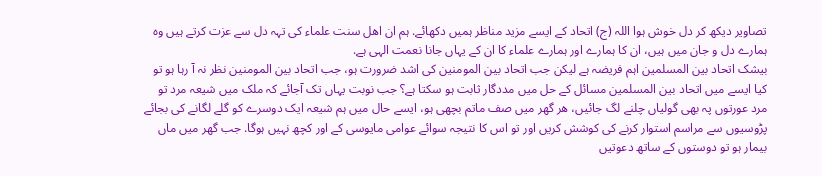تصاویر دیکھ کر دل خوش ہوا اللہ (ج) اتحاد کے ایسے مزید مناظر ہمیں دکھائے. ہم ان اھل سنت علماء کی تہہ دل سے عزت کرتے ہیں وہ ہمارے دل و جان میں ہیں، ان کا ہمارے اور ہمارے علماء کا ان کے یہاں جانا نعمت الہی ہے.
بیشک اتحاد بین المسلمین اہم فریضہ ہے لیکن جب اتحاد بین المومنین کی اشد ضرورت ہو، جب اتحاد بین المومنین نظر نہ آ رہا ہو تو کیا ایسے میں اتحاد بین المسلمین مسائل کے حل میں مددگار ثابت ہو سکتا ہے؟ جب نوبت یہاں تک آجائے کہ ملک میں شیعہ مرد تو مرد عورتوں پہ بھی گولیاں چلنے لگ جائیں، ھر گھر میں صف ماتم بچھی ہو، ایسے حال میں ہم شیعہ ایک دوسرے کو گلے لگانے کی بجائے پڑوسیوں سے مراسم استوار کرنے کی کوشش کریں اور تو اس کا نتیجہ سوائے عوامی مایوسی کے اور کچھ نہیں ہوگا. جب گھر میں ماں بیمار ہو تو دوستوں کے ساتھ دعوتیں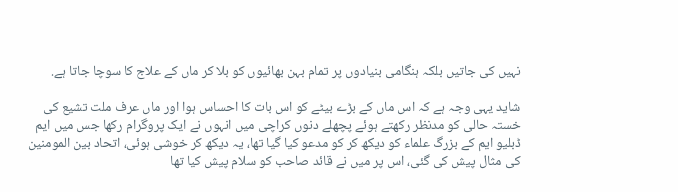نہیں کی جاتیں بلکہ ہنگامی بنیادوں پر تمام بہن بھائیوں کو بلا کر ماں کے علاج کا سوچا جاتا ہے.

شاید یہی وجہ ہے کہ اس ماں کے بڑے بیٹے کو اس بات کا احساس ہوا اور ماں عرف ملت تشیع کی خستہ حالی کو مدنظر رکھتے ہوئے پچھلے دنوں کراچی میں انہوں نے ایک پروگرام رکھا جس میں ایم ڈبلیو ایم کے بزرگ علماء کو دیکھ کر کو مدعو کیا گیا تھا، یہ دیکھ کر خوشی ہوئی، اتحاد بین المومنین کی مثال پیش کی گئی، اس پر میں نے قائد صاحب کو سلام پیش کیا تھا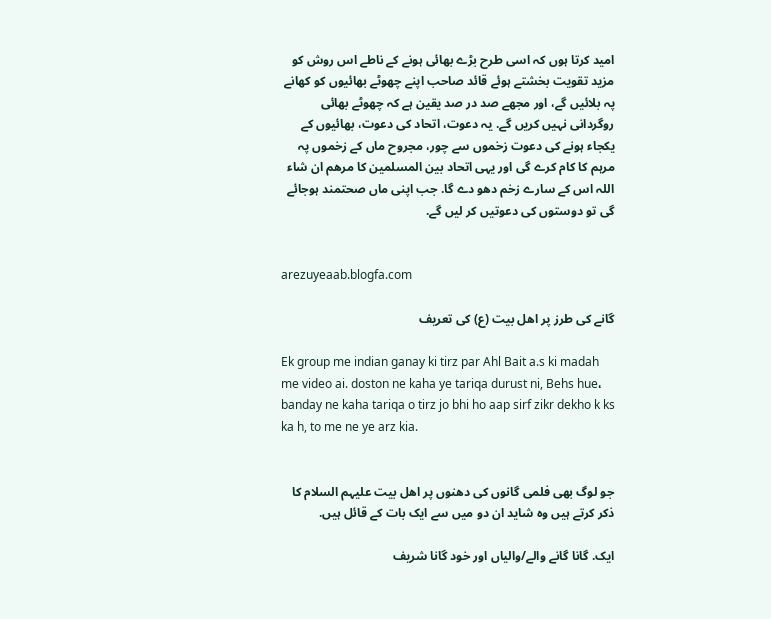امید کرتا ہوں کہ اسی طرح بڑے بھائی ہونے کے ناطے اس روش کو مزید تقویت بخشتے ہوئے قائد صاحب اپنے چھوٹے بھائیوں کو کھانے پہ بلائیں گے، اور مجھے صد در صد یقین ہے کہ چھوٹے بھائی روگردانی نہیں کریں گے. یہ دعوت، اتحاد کی دعوت، بھائیوں کے یکجاء ہونے کی دعوت زخموں سے چور، مجروح ماں کے زخموں پہ مرہم کا کام کرے گی اور یہی اتحاد بین المسلمین کا مرھم ان شاء اللہ اس کے سارے زخم دھو دے گا. جب اپنی ماں صحتمند ہوجائے گی تو دوستوں کی دعوتیں کر لیں گے.


arezuyeaab.blogfa.com

گانے کی طرز پر اھل بیت (ع) کی تعریف

Ek group me indian ganay ki tirz par Ahl Bait a.s ki madah me video ai. doston ne kaha ye tariqa durust ni, Behs hue، banday ne kaha tariqa o tirz jo bhi ho aap sirf zikr dekho k ks ka h, to me ne ye arz kia.


جو لوگ بھی فلمی گانوں کی دھنوں پر اھل بیت علیہم السلام کا ذکر کرتے ہیں وہ شاید ان دو میں سے ایک بات کے قائل ہیں.

ایک. گانا گانے والے/والیاں اور خود گانا شریف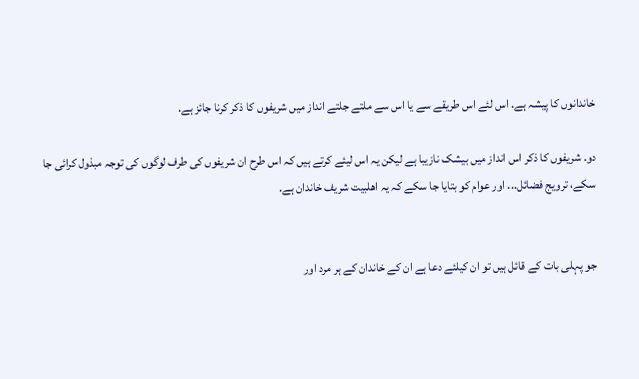خاندانوں کا پیشہ ہے. اس لئے اس طریقے سے یا اس سے ملتے جلتے انداز میں شریفوں کا ذکر کرنا جائز ہے.

دو. شریفوں کا ذکر اس انداز میں بیشک نازیبا ہے لیکن یہ اس لیئے کرتے ہیں کہ اس طرح ان شریفوں کی طرف لوگوں کی توجہ مبذول کرائی جا سکے، ترویج فضائل... اور عوام کو بتایا جا سکے کہ یہ اھلبیت شریف خاندان ہے.


جو پہلی بات کے قائل ہیں تو ان کیلئے دعا ہے ان کے خاندان کے ہر مرد اور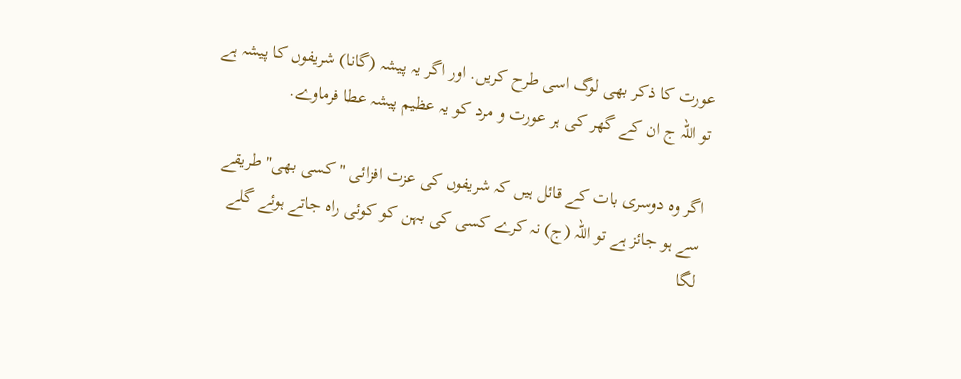عورت کا ذکر بھی لوگ اسی طرح کریں. اور اگر یہ پیشہ (گانا) شریفوں کا پیشہ ہے تو اللہ ج ان کے گھر کی ہر عورت و مرد کو یہ عظیم پیشہ عطا فرماوے.

اگر وہ دوسری بات کے قائل ہیں کہ شریفوں کی عزت افزائی "کسی بھی" طریقے سے ہو جائز ہے تو اللہ (ج) نہ کرے کسی کی بہن کو کوئی راہ جاتے ہوئے گلے لگا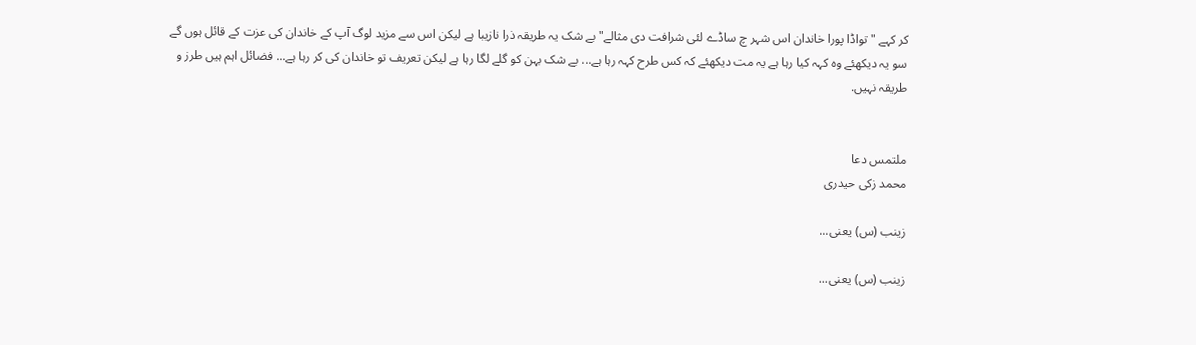کر کہے "تواڈا پورا خاندان اس شہر چ ساڈے لئی شرافت دی مثالے" بے شک یہ طریقہ ذرا نازیبا ہے لیکن اس سے مزید لوگ آپ کے خاندان کی عزت کے قائل ہوں گے سو یہ دیکھئے وہ کہہ کیا رہا ہے یہ مت دیکھئے کہ کس طرح کہہ رہا ہے... بے شک بہن کو گلے لگا رہا ہے لیکن تعریف تو خاندان کی کر رہا ہے... فضائل اہم ہیں طرز و طریقہ نہیں.


ملتمس دعا
محمد زکی حیدری

زینب (س) یعنی...

زینب (س) یعنی...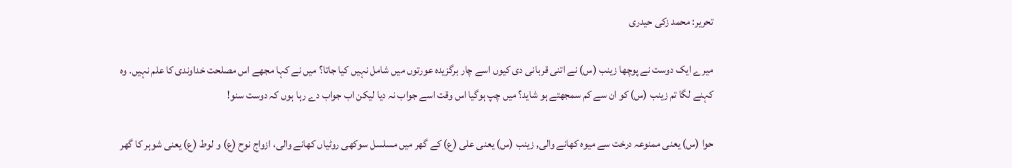تحریر: محمد زکی حیدری

میرے ایک دوست نے پوچھا زینب (س) نے اتنی قربانی دی کیوں اسے چار برگزیدہ عورتوں میں شامل نہیں کیا جاتا؟ میں نے کہا مجھے اس مصلحت خداوندی کا علم نہیں. وہ کہنے لگا تم زینب (س) کو ان سے کم سمجھتے ہو شاید؟ میں چپ ہوگیا اس وقت اسے جواب نہ دیا لیکن اب جواب دے رہا ہوں کہ دوست سنو!

حوا (س) یعنی ممنوعہ درخت سے میوہ کھانے والی, زینب (س) یعنی علی (ع) کے گھر میں مسلسل سوکھی روٹیاں کھانے والی، ازواج نوح (ع) و لوط (ع) یعنی شوہر کا گھر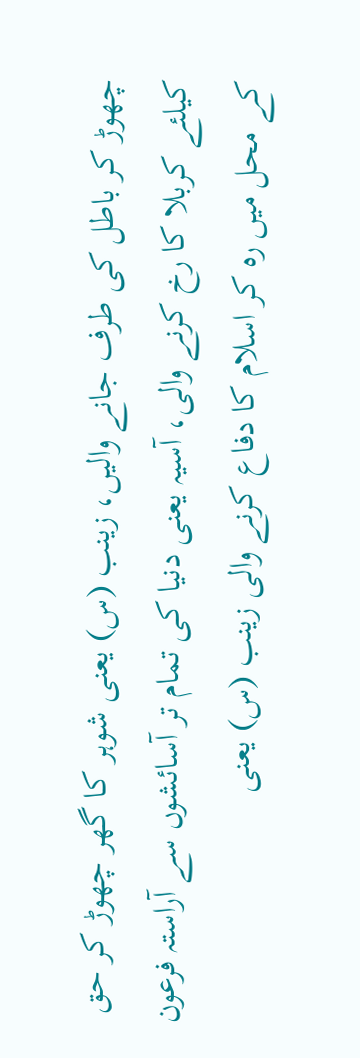چھوڑ کر باطل کی طرف جانے والیں، زینب (س) یعنی شوہر کا گھر چھوڑ کر حق کیلئے کربلا کا رخ کرنے والی، آسیہ یعنی دنیا کی تمام تر آسائشوں سے آراستہ فرعون کے محل میں رہ کر اسلام کا دفاع کرنے والی زینب (س) یعنی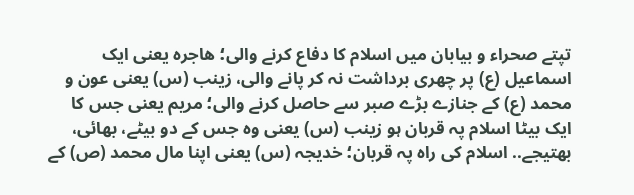تپتے صحراء و بیابان میں اسلام کا دفاع کرنے والی؛ ھاجرہ یعنی ایک اسماعیل (ع) پر چھری برداشت نہ کر پانے والی، زینب (س) یعنی عون و محمد (ع) کے جنازے بڑے صبر سے حاصل کرنے والی؛ مریم یعنی جس کا ایک بیٹا اسلام پہ قربان ہو زینب (س) یعنی وہ جس کے دو بیٹے، بھائی، بھتیجے.. اسلام کی راہ پہ قربان؛ خدیجہ (س) یعنی اپنا مال محمد (ص) کے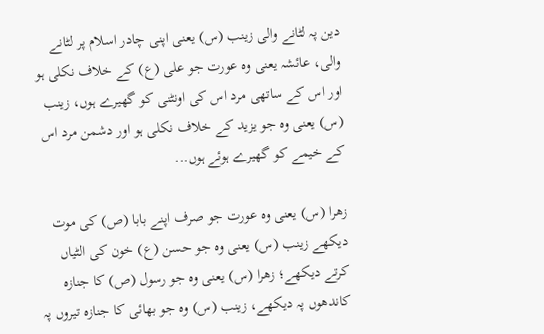دین پہ لٹانے والی زینب (س) یعنی اپنی چادر اسلام پر لٹانے والی، عائشہ یعنی وہ عورت جو علی (ع) کے خلاف نکلی ہو اور اس کے ساتھی مرد اس کی اونٹنی کو گھیرے ہوں، زینب (س) یعنی وہ جو یزید کے خلاف نکلی ہو اور دشمن مرد اس کے خیمے کو گھیرے ہوئے ہوں...

زھرا (س) یعنی وہ عورت جو صرف اپنے بابا (ص) کی موت دیکھے زینب (س) یعنی وہ جو حسن (ع) خون کی الٹیاں کرتے دیکھے؛ زھرا (س) یعنی وہ جو رسول (ص) کا جنازہ کاندھوں پہ دیکھے، زینب (س) وہ جو بھائی کا جنازہ تیروں پہ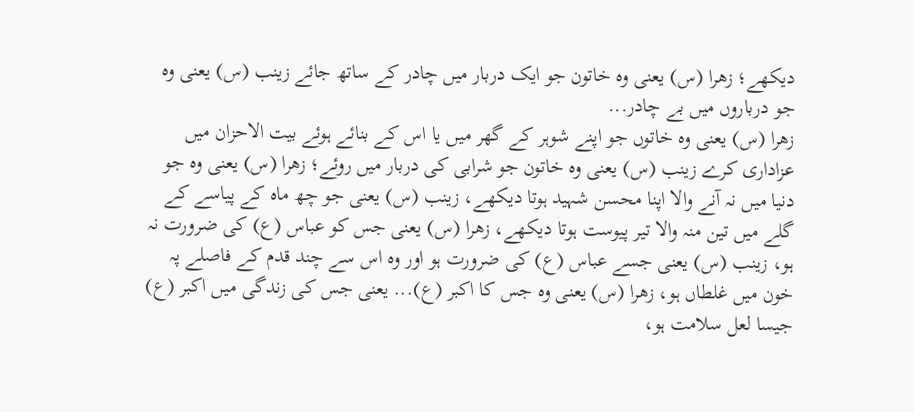دیکھے؛ زھرا (س) یعنی وہ خاتون جو ایک دربار میں چادر کے ساتھ جائے زینب (س) یعنی وہ جو درباروں میں بے چادر...
زھرا (س) یعنی وہ خاتوں جو اپنے شوہر کے گھر میں یا اس کے بنائے ہوئے بیت الاحزان میں عزاداری کرے زینب (س) یعنی وہ خاتون جو شرابی کی دربار میں روئے؛ زھرا (س) یعنی وہ جو دنیا میں نہ آنے والا اپنا محسن شہید ہوتا دیکھے، زینب (س) یعنی جو چھ ماہ کے پیاسے کے گلے میں تین منہ والا تیر پیوست ہوتا دیکھے، زھرا (س) یعنی جس کو عباس (ع) کی ضرورت نہ ہو، زینب (س) یعنی جسے عباس (ع) کی ضرورت ہو اور وہ اس سے چند قدم کے فاصلے پہ خون میں غلطاں ہو، زھرا (س) یعنی وہ جس کا اکبر (ع)... یعنی جس کی زندگی میں اکبر (ع) جیسا لعل سلامت ہو،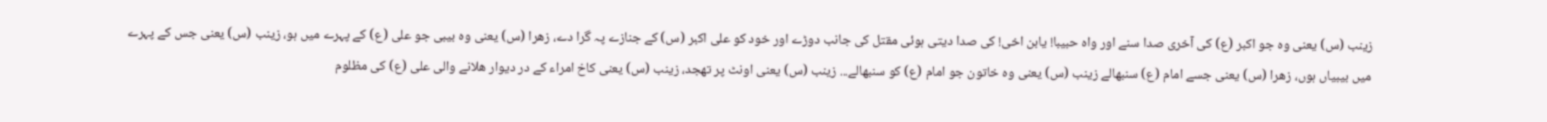زینب (س) یعنی وہ جو اکبر (ع) کی آخری صدا سنے اور واہ حبیبا! یابن اخی! کی صدا دیتی ہوئی مقتل کی جانب دوڑے اور خود کو علی اکبر (س) کے جنازے پہ گرا دے، زھرا (س) یعنی وہ بیبی جو علی (ع) کے پہرے میں ہو، زینب (س) یعنی جس کے پہرے میں بیبیاں ہوں، زھرا (س) یعنی جسے امام (ع) سنبھالے زینب (س) یعنی وہ خاتون جو امام (ع) کو سنبھالے... زینب (س) یعنی اونٹ پر تھجد، زینب (س) یعنی کاخ امراء کے در دیوار ھلانے والی علی (ع) کی مظلوم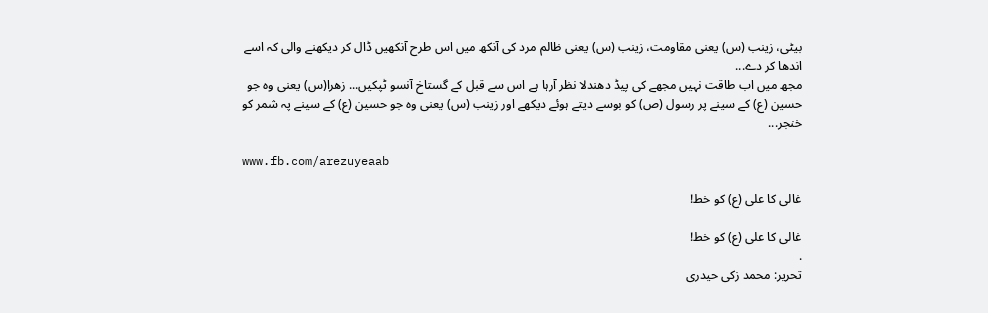بیٹی، زینب (س) یعنی مقاومت، زینب (س) یعنی ظالم مرد کی آنکھ میں اس طرح آنکھیں ڈال کر دیکھنے والی کہ اسے اندھا کر دے...
مجھ میں اب طاقت نہیں مجھے کی پیڈ دھندلا نظر آرہا ہے اس سے قبل کے گستاخ آنسو ٹپکیں... زھرا(س) یعنی وہ جو حسین (ع) کے سینے پر رسول (ص) کو بوسے دیتے ہوئے دیکھے اور زینب (س) یعنی وہ جو حسین (ع) کے سینے پہ شمر کو خنجر...

www.fb.com/arezuyeaab

غالی کا علی (ع) کو خط!

غالی کا علی (ع) کو خط!
.
تحریر: محمد زکی حیدری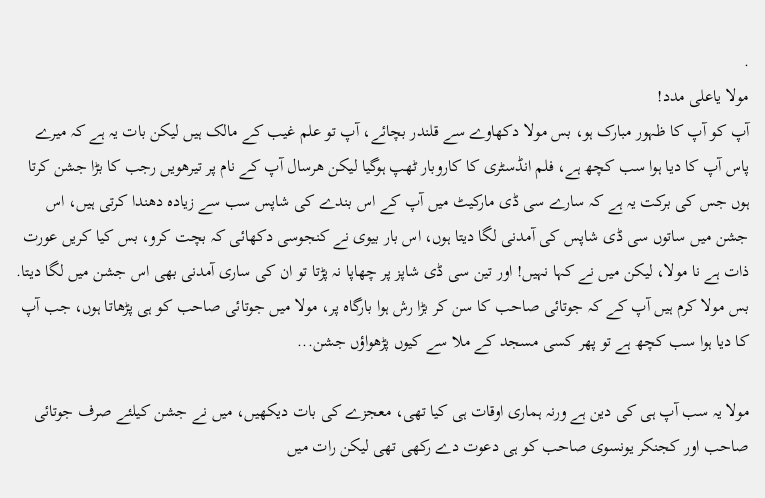.
مولا یاعلی مدد!
آپ کو آپ کا ظہور مبارک ہو، بس مولا دکھاوے سے قلندر بچائے، آپ تو علم غیب کے مالک ہیں لیکن بات یہ ہے کہ میرے پاس آپ کا دیا ہوا سب کچھ ہے، فلم انڈسٹری کا کاروبار ٹھپ ہوگیا لیکن ھرسال آپ کے نام پر تیرھویں رجب کا بڑا جشن کرتا ہوں جس کی برکت یہ ہے کہ سارے سی ڈی مارکیٹ میں آپ کے اس بندے کی شاپس سب سے زیادہ دھندا کرتی ہیں، اس جشن میں ساتوں سی ڈی شاپس کی آمدنی لگا دیتا ہوں، اس بار بیوی نے کنجوسی دکھائی کہ بچت کرو، بس کیا کریں عورت ذات ہے نا مولا، لیکن میں نے کہا نہیں! اور تین سی ڈی شاپز پر چھاپا نہ پڑتا تو ان کی ساری آمدنی بھی اس جشن میں لگا دیتا. بس مولا کرم ہیں آپ کے کہ جوتائی صاحب کا سن کر بڑا رش ہوا بارگاہ پر، مولا میں جوتائی صاحب کو ہی پڑھاتا ہوں، جب آپ کا دیا ہوا سب کچھ ہے تو پھر کسی مسجد کے ملا سے کیوں پڑھواؤں جشن...

مولا یہ سب آپ ہی کی دین ہے ورنہ ہماری اوقات ہی کیا تھی، معجزے کی بات دیکھیں، میں نے جشن کیلئے صرف جوتائی صاحب اور کجنکر یونسوی صاحب کو ہی دعوت دے رکھی تھی لیکن رات میں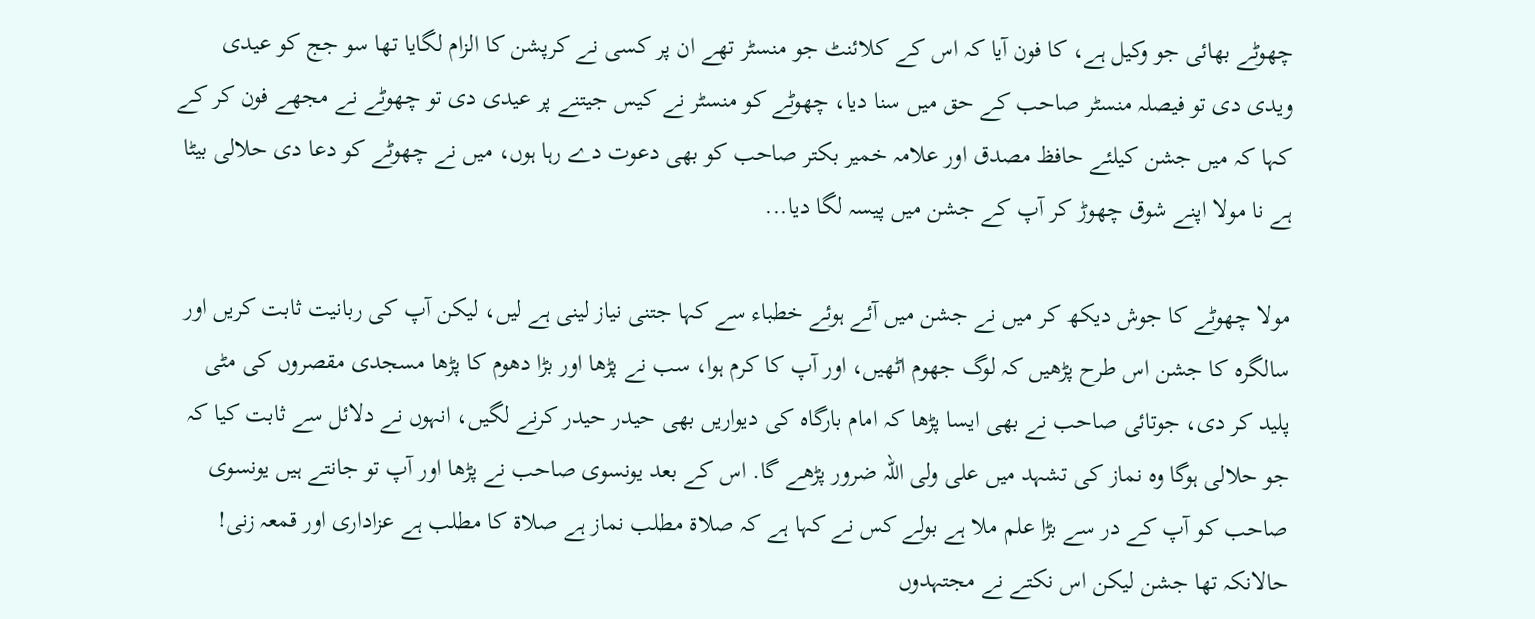چھوٹے بھائی جو وکیل ہے، کا فون آیا کہ اس کے کلائنٹ جو منسٹر تھے ان پر کسی نے کرپشن کا الزام لگایا تھا سو جج کو عیدی ویدی دی تو فیصلہ منسٹر صاحب کے حق میں سنا دیا، چھوٹے کو منسٹر نے کیس جیتنے پر عیدی دی تو چھوٹے نے مجھے فون کر کے کہا کہ میں جشن کیلئے حافظ مصدق اور علامہ خمیر بکتر صاحب کو بھی دعوت دے رہا ہوں، میں نے چھوٹے کو دعا دی حلالی بیٹا ہے نا مولا اپنے شوق چھوڑ کر آپ کے جشن میں پیسہ لگا دیا...

مولا چھوٹے کا جوش دیکھ کر میں نے جشن میں آئے ہوئے خطباء سے کہا جتنی نیاز لینی ہے لیں، لیکن آپ کی ربانیت ثابت کریں اور سالگرہ کا جشن اس طرح پڑھیں کہ لوگ جھوم اٹھیں، اور آپ کا کرم ہوا، سب نے پڑھا اور بڑا دھوم کا پڑھا مسجدی مقصروں کی مٹی پلید کر دی، جوتائی صاحب نے بھی ایسا پڑھا کہ امام بارگاہ کی دیواریں بھی حیدر حیدر کرنے لگیں، انہوں نے دلائل سے ثابت کیا کہ جو حلالی ہوگا وہ نماز کی تشہد میں علی ولی اللہ ضرور پڑھے گا. اس کے بعد یونسوی صاحب نے پڑھا اور آپ تو جانتے ہیں یونسوی صاحب کو آپ کے در سے بڑا علم ملا ہے بولے کس نے کہا ہے کہ صلاۃ مطلب نماز ہے صلاۃ کا مطلب ہے عزاداری اور قمعہ زنی! حالانکہ تھا جشن لیکن اس نکتے نے مجتہدوں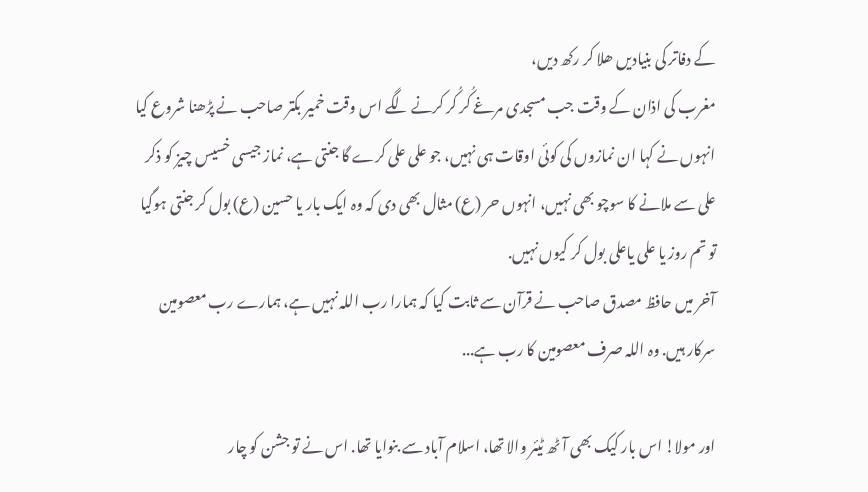کے دفاتر کی بنیادیں ھلا کر رکھ دیں،
مغرب کی اذان کے وقت جب مسجدی مرغے کُر کُر کرنے لگے اس وقت خمیر بکتر صاحب نے پڑھنا شروع کیا انہوں نے کہا ان نمازوں کی کوئی اوقات ہی نہیں، جو علی علی کرے گا جنتی ہے، نماز جیسی خسیس چیز کو ذکر علی سے ملانے کا سوچو بھی نہیں، انہوں حر (ع) مثال بھی دی کہ وہ ایک بار یا حسین (ع) بول کر جنتی ہوگیا تو تم روز یا علی یاعلی بول کر کیوں نہیں.
آخر میں حافظ مصدق صاحب نے قرآن سے ثابت کیا کہ ہمارا رب اللہ نہیں ہے، ہمارے رب معصومین سرکار ہیں. وہ اللہ صرف معصومین کا رب ہے...

اور مولا! اس بار کیک بھی آٹھ ٹیئر والا تھا، اسلام آباد سے بنوایا تھا. اس نے تو جشن کو چار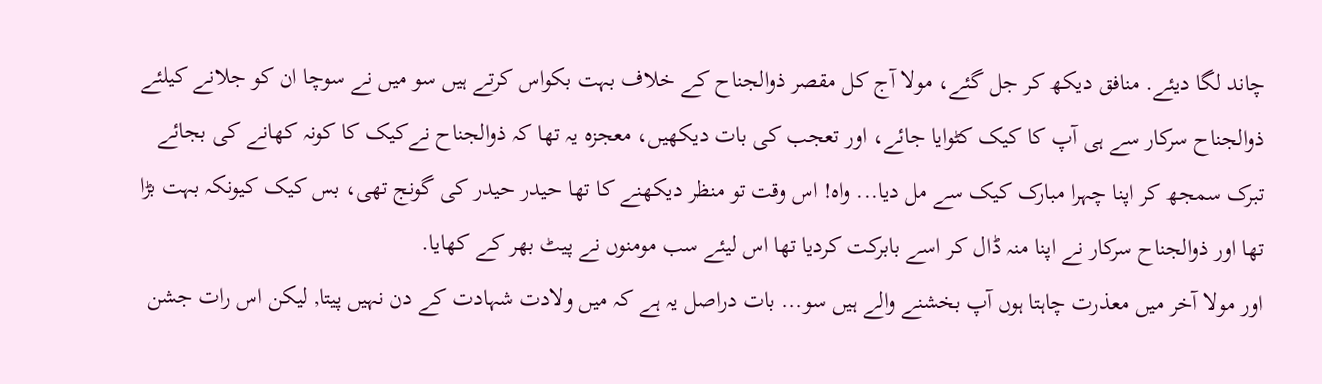چاند لگا دیئے. منافق دیکھ کر جل گئے، مولا آج کل مقصر ذوالجناح کے خلاف بہت بکواس کرتے ہیں سو میں نے سوچا ان کو جلانے کیلئے ذوالجناح سرکار سے ہی آپ کا کیک کٹوایا جائے، اور تعجب کی بات دیکھیں، معجزہ یہ تھا کہ ذوالجناح نےکیک کا کونہ کھانے کی بجائے تبرک سمجھ کر اپنا چہرا مبارک کیک سے مل دیا... واہ! اس وقت تو منظر دیکھنے کا تھا حیدر حیدر کی گونج تھی، بس کیک کیونکہ بہت بڑا تھا اور ذوالجناح سرکار نے اپنا منہ ڈال کر اسے بابرکت کردیا تھا اس لیئے سب مومنوں نے پیٹ بھر کے کھایا.
اور مولا آخر میں معذرت چاہتا ہوں آپ بخشنے والے ہیں سو... بات دراصل یہ ہے کہ میں ولادت شہادت کے دن نہیں پیتا, لیکن اس رات جشن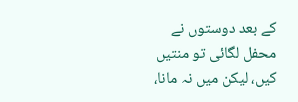کے بعد دوستوں نے محفل لگائی تو منتیں کیں، لیکن میں نہ مانا،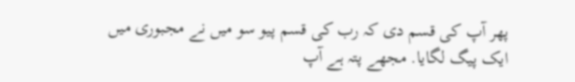پھر آپ کی قسم دی کہ رب کی قسم پیو سو میں نے مجبوری میں ایک پیگ لگایا. مجھے پتہ ہے آپ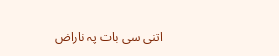اتنی سی بات پہ ناراض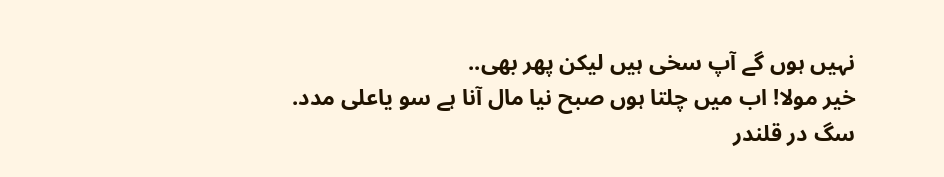نہیں ہوں گے آپ سخی ہیں لیکن پھر بھی..
خیر مولا! اب میں چلتا ہوں صبح نیا مال آنا ہے سو یاعلی مدد.
سگ در قلندر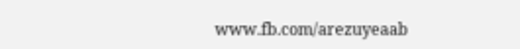www.fb.com/arezuyeaab